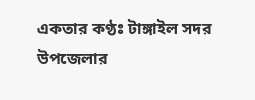একতার কণ্ঠঃ টাঙ্গাইল সদর উপজেলার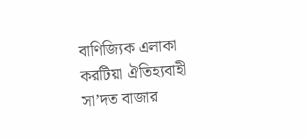বাণিজ্যিক এলাকা করটিয়া ঐতিহ্যবাহী সা’দত বাজার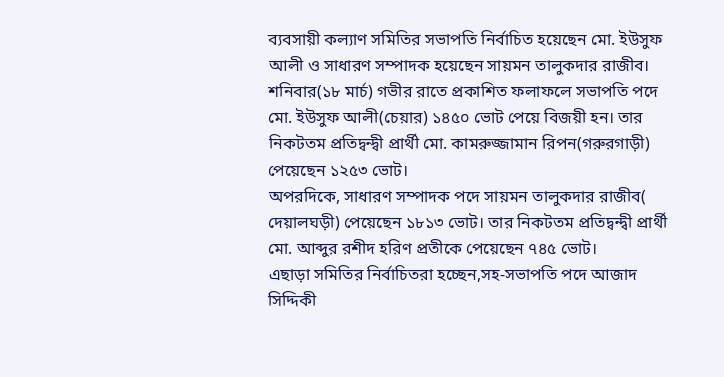ব্যবসায়ী কল্যাণ সমিতির সভাপতি নির্বাচিত হয়েছেন মো. ইউসুফ আলী ও সাধারণ সম্পাদক হয়েছেন সায়মন তালুকদার রাজীব।
শনিবার(১৮ মার্চ) গভীর রাতে প্রকাশিত ফলাফলে সভাপতি পদে মো. ইউসুফ আলী(চেয়ার) ১৪৫০ ভোট পেয়ে বিজয়ী হন। তার নিকটতম প্রতিদ্বন্দ্বী প্রার্থী মো. কামরুজ্জামান রিপন(গরুরগাড়ী) পেয়েছেন ১২৫৩ ভোট।
অপরদিকে, সাধারণ সম্পাদক পদে সায়মন তালুকদার রাজীব( দেয়ালঘড়ী) পেয়েছেন ১৮১৩ ভোট। তার নিকটতম প্রতিদ্বন্দ্বী প্রার্থী মো. আব্দুর রশীদ হরিণ প্রতীকে পেয়েছেন ৭৪৫ ভোট।
এছাড়া সমিতির নির্বাচিতরা হচ্ছেন,সহ-সভাপতি পদে আজাদ সিদ্দিকী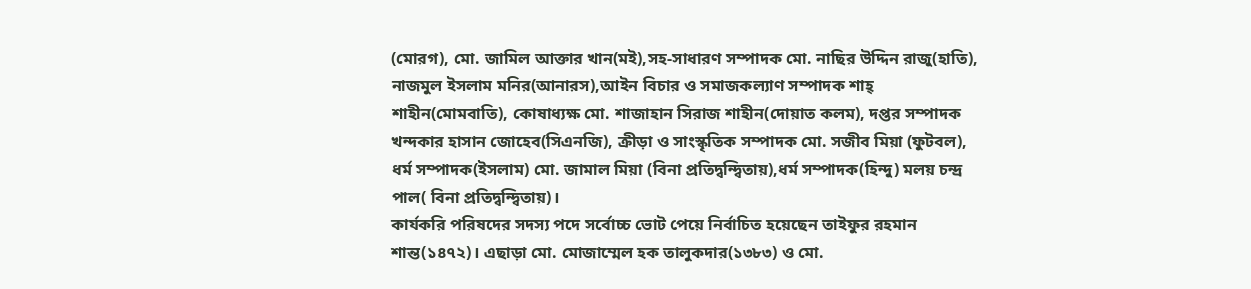(মোরগ), মো. জামিল আক্তার খান(মই),সহ-সাধারণ সম্পাদক মো. নাছির উদ্দিন রাজু(হাতি), নাজমুল ইসলাম মনির(আনারস),আইন বিচার ও সমাজকল্যাণ সম্পাদক শাহ্ শাহীন(মোমবাতি), কোষাধ্যক্ষ মো. শাজাহান সিরাজ শাহীন(দোয়াত কলম), দপ্তর সম্পাদক খন্দকার হাসান জোহেব(সিএনজি), ক্রীড়া ও সাংস্কৃতিক সম্পাদক মো. সজীব মিয়া (ফুটবল), ধর্ম সম্পাদক(ইসলাম) মো. জামাল মিয়া (বিনা প্রতিদ্বন্দ্বিতায়),ধর্ম সম্পাদক(হিন্দু) মলয় চন্দ্র পাল( বিনা প্রতিদ্বন্দ্বিতায়)।
কার্যকরি পরিষদের সদস্য পদে সর্বোচ্চ ভোট পেয়ে নির্বাচিত হয়েছেন তাইফুর রহমান শান্ত(১৪৭২)। এছাড়া মো. মোজাম্মেল হক তালুকদার(১৩৮৩) ও মো.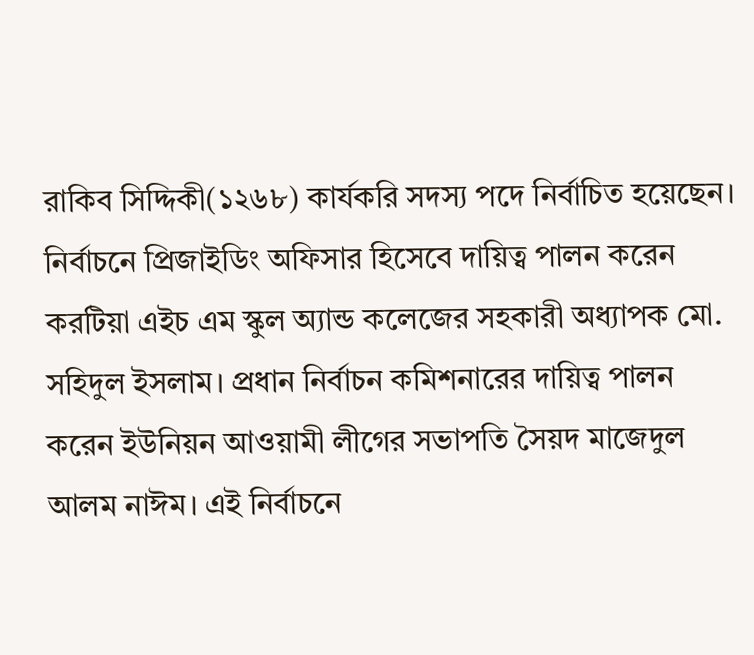রাকিব সিদ্দিকী(১২৬৮) কার্যকরি সদস্য পদে নির্বাচিত হয়েছেন।
নির্বাচনে প্রিজাইডিং অফিসার হিসেবে দায়িত্ব পালন করেন করটিয়া এইচ এম স্কুল অ্যান্ড কলেজের সহকারী অধ্যাপক মো. সহিদুল ইসলাম। প্রধান নির্বাচন কমিশনারের দায়িত্ব পালন করেন ইউনিয়ন আওয়ামী লীগের সভাপতি সৈয়দ মাজেদুল আলম নাঈম। এই নির্বাচনে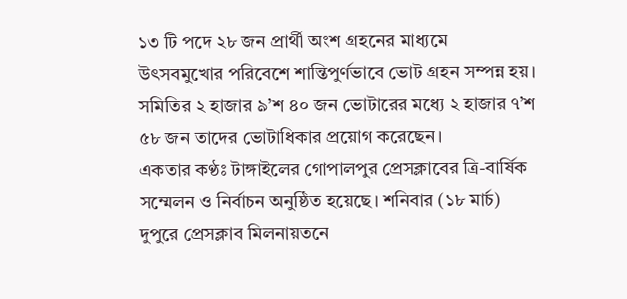১৩ টি পদে ২৮ জন প্রার্থী অংশ গ্রহনের মাধ্যমে উৎসবমুখোর পরিবেশে শান্তিপুর্ণভাবে ভোট গ্রহন সম্পন্ন হয়। সমিতির ২ হাজার ৯’শ ৪০ জন ভোটারের মধ্যে ২ হাজার ৭’শ ৫৮ জন তাদের ভোটাধিকার প্রয়োগ করেছেন।
একতার কণ্ঠঃ টাঙ্গাইলের গোপালপুর প্রেসক্লাবের ত্রি-বার্ষিক সম্মেলন ও নির্বাচন অনুষ্ঠিত হয়েছে। শনিবার (১৮ মার্চ) দুপুরে প্রেসক্লাব মিলনায়তনে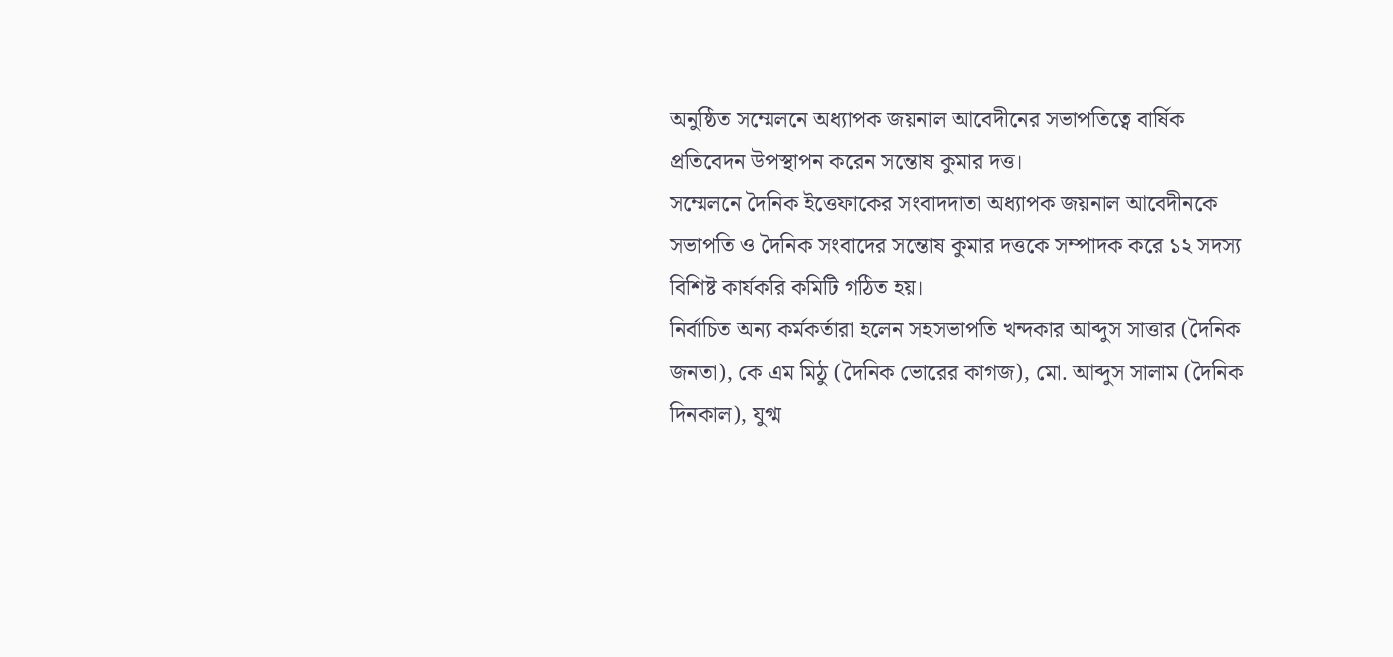অনুষ্ঠিত সম্মেলনে অধ্যাপক জয়নাল আবেদীনের সভাপতিত্বে বার্ষিক প্রতিবেদন উপস্থাপন করেন সন্তোষ কুমার দত্ত।
সম্মেলনে দৈনিক ইত্তেফাকের সংবাদদাতা অধ্যাপক জয়নাল আবেদীনকে সভাপতি ও দৈনিক সংবাদের সন্তোষ কুমার দত্তকে সম্পাদক করে ১২ সদস্য বিশিষ্ট কার্যকরি কমিটি গঠিত হয়।
নির্বাচিত অন্য কর্মকর্তারা হলেন সহসভাপতি খন্দকার আব্দুস সাত্তার (দৈনিক জনতা), কে এম মিঠু (দৈনিক ভোরের কাগজ), মো. আব্দুস সালাম (দৈনিক দিনকাল), যুগ্ম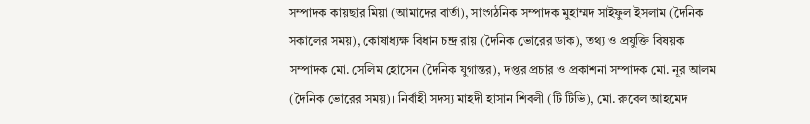সম্পাদক কায়ছার মিয়া (আমাদের বার্তা), সাংগঠনিক সম্পাদক মুহাম্মদ সাইফুল ইসলাম (দৈনিক সকালের সময়), কোষাধ্যক্ষ বিধান চন্দ্র রায় (দৈনিক ভোরের ডাক), তথ্য ও প্রযুক্তি বিষয়ক সম্পাদক মো. সেলিম হোসেন (দৈনিক যুগান্তর), দপ্তর প্রচার ও প্রকাশনা সম্পাদক মো. নূর আলম (দৈনিক ভোরের সময়)। নির্বাহী সদস্য মাহদী হাসান শিবলী (টি টিভি), মো. রুবেল আহমেদ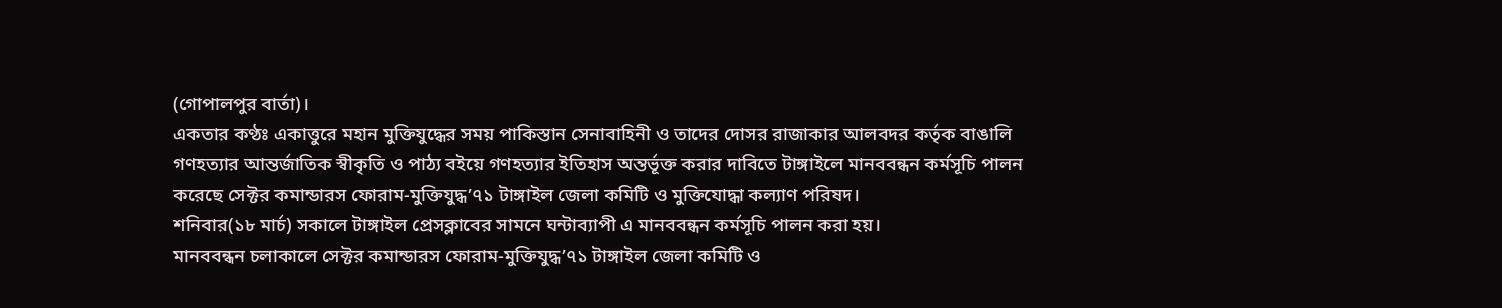(গোপালপুর বার্তা)।
একতার কণ্ঠঃ একাত্তুরে মহান মুক্তিযুদ্ধের সময় পাকিস্তান সেনাবাহিনী ও তাদের দোসর রাজাকার আলবদর কর্তৃক বাঙালি গণহত্যার আন্তর্জাতিক স্বীকৃতি ও পাঠ্য বইয়ে গণহত্যার ইতিহাস অন্তর্ভূক্ত করার দাবিতে টাঙ্গাইলে মানববন্ধন কর্মসূচি পালন করেছে সেক্টর কমান্ডারস ফোরাম-মুক্তিযুদ্ধ’৭১ টাঙ্গাইল জেলা কমিটি ও মুক্তিযোদ্ধা কল্যাণ পরিষদ।
শনিবার(১৮ মার্চ) সকালে টাঙ্গাইল প্রেসক্লাবের সামনে ঘন্টাব্যাপী এ মানববন্ধন কর্মসূচি পালন করা হয়।
মানববন্ধন চলাকালে সেক্টর কমান্ডারস ফোরাম-মুক্তিযুদ্ধ’৭১ টাঙ্গাইল জেলা কমিটি ও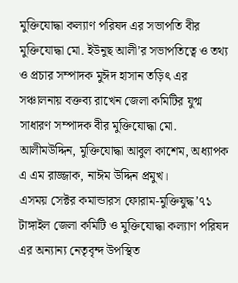মুক্তিযোদ্ধা কল্যাণ পরিষদ এর সভাপতি বীর মুক্তিযোদ্ধা মো. ইউনুছ আলী’র সভাপতিত্বে ও তথ্য ও প্রচার সম্পাদক মুঈদ হাসান তড়িৎ এর সঞ্চালনায় বক্তব্য রাখেন জেলা কমিটির যুগ্ম সাধারণ সম্পাদক বীর মুক্তিযোদ্ধা মো. আলীমউদ্দিন, মুক্তিযোদ্ধা আবুল কাশেম, অধ্যাপক এ এম রাজ্জাক, নাঈম উদ্দিন প্রমুখ।
এসময় সেক্টর কমান্ডারস ফোরাম-মুক্তিযুদ্ধ’৭১ টাঙ্গাইল জেলা কমিটি ও মুক্তিযোদ্ধা কল্যাণ পরিষদ এর অন্যান্য নেতৃবৃন্দ উপস্থিত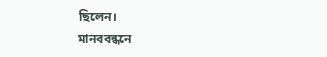ছিলেন।
মানববন্ধনে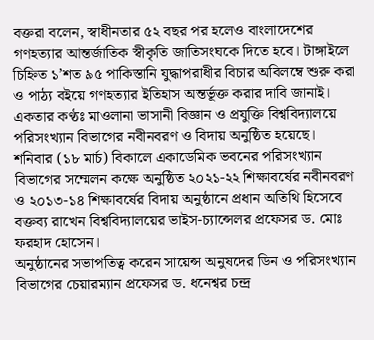বক্তরা বলেন, স্বাধীনতার ৫২ বছর পর হলেও বাংলাদেশের গণহত্যার আন্তর্জাতিক স্বীকৃতি জাতিসংঘকে দিতে হবে। টাঙ্গাইলে চিহ্নিত ১’শত ৯৫ পাকিস্তানি যুদ্ধাপরাধীর বিচার অবিলম্বে শুরু করা ও পাঠ্য বইয়ে গণহত্যার ইতিহাস অন্তর্ভূক্ত করার দাবি জানাই।
একতার কণ্ঠঃ মাওলানা ভাসানী বিজ্ঞান ও প্রযুক্তি বিশ্ববিদ্যালয়ে পরিসংখ্যান বিভাগের নবীনবরণ ও বিদায় অনুষ্ঠিত হয়েছে।
শনিবার (১৮ মার্চ) বিকালে একাডেমিক ভবনের পরিসংখ্যান বিভাগের সম্মেলন কক্ষে অনুষ্ঠিত ২০২১-২২ শিক্ষাবর্ষের নবীনবরণ ও ২০১৩-১৪ শিক্ষাবর্ষের বিদায় অনুষ্ঠানে প্রধান অতিথি হিসেবে বক্তব্য রাখেন বিশ্ববিদ্যালয়ের ভাইস-চ্যান্সেলর প্রফেসর ড. মোঃ ফরহাদ হোসেন।
অনুষ্ঠানের সভাপতিত্ব করেন সায়েন্স অনুষদের ডিন ও পরিসংখ্যান বিভাগের চেয়ারম্যান প্রফেসর ড. ধনেশ্বর চন্দ্র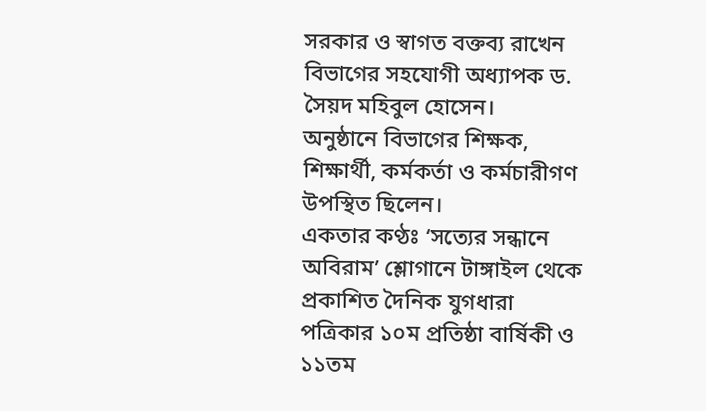সরকার ও স্বাগত বক্তব্য রাখেন বিভাগের সহযোগী অধ্যাপক ড. সৈয়দ মহিবুল হোসেন।
অনুষ্ঠানে বিভাগের শিক্ষক, শিক্ষার্থী, কর্মকর্তা ও কর্মচারীগণ উপস্থিত ছিলেন।
একতার কণ্ঠঃ ‘সত্যের সন্ধানে অবিরাম’ শ্লোগানে টাঙ্গাইল থেকে প্রকাশিত দৈনিক যুগধারা পত্রিকার ১০ম প্রতিষ্ঠা বার্ষিকী ও ১১তম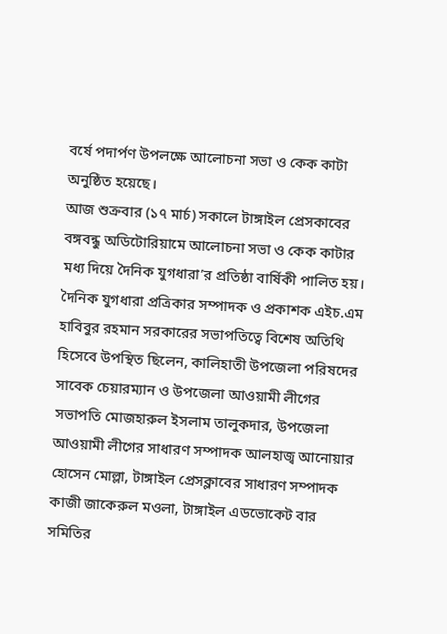বর্ষে পদার্পণ উপলক্ষে আলোচনা সভা ও কেক কাটা অনুষ্ঠিত হয়েছে।
আজ শুক্রবার (১৭ মার্চ) সকালে টাঙ্গাইল প্রেসকাবের বঙ্গবন্ধু অডিটোরিয়ামে আলোচনা সভা ও কেক কাটার মধ্য দিয়ে দৈনিক যুগধারা’র প্রতিষ্ঠা বার্ষিকী পালিত হয়।
দৈনিক যুগধারা প্রত্রিকার সম্পাদক ও প্রকাশক এইচ.এম হাবিবুর রহমান সরকারের সভাপতিত্বে বিশেষ অতিথি হিসেবে উপস্থিত ছিলেন, কালিহাতী উপজেলা পরিষদের সাবেক চেয়ারম্যান ও উপজেলা আওয়ামী লীগের সভাপতি মোজহারুল ইসলাম তালুকদার, উপজেলা আওয়ামী লীগের সাধারণ সম্পাদক আলহাজ্ব আনোয়ার হোসেন মোল্লা, টাঙ্গাইল প্রেসক্লাবের সাধারণ সম্পাদক কাজী জাকেরুল মওলা, টাঙ্গাইল এডভোকেট বার সমিতির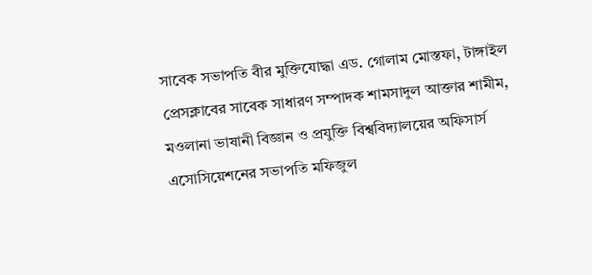সাবেক সভাপতি বীর মুক্তিযোদ্ধা এড. গোলাম মোস্তফা, টাঙ্গাইল প্রেসক্লাবের সাবেক সাধারণ সম্পাদক শামসাদুল আক্তার শামীম, মওলানা ভাষানী বিজ্ঞান ও প্রযুক্তি বিশ্ববিদ্যালয়ের অফিসার্স এসোসিয়েশনের সভাপতি মফিজুল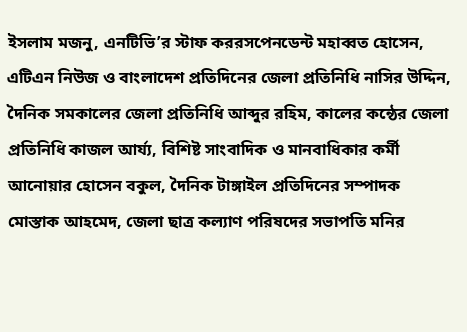ইসলাম মজনু, এনটিভি’র স্টাফ কররসপেনডেন্ট মহাব্বত হোসেন, এটিএন নিউজ ও বাংলাদেশ প্রতিদিনের জেলা প্রতিনিধি নাসির উদ্দিন, দৈনিক সমকালের জেলা প্রতিনিধি আব্দুর রহিম, কালের কন্ঠের জেলা প্রতিনিধি কাজল আর্য্য, বিশিষ্ট সাংবাদিক ও মানবাধিকার কর্মী আনোয়ার হোসেন বকুল, দৈনিক টাঙ্গাইল প্রতিদিনের সম্পাদক মোস্তাক আহমেদ, জেলা ছাত্র কল্যাণ পরিষদের সভাপতি মনির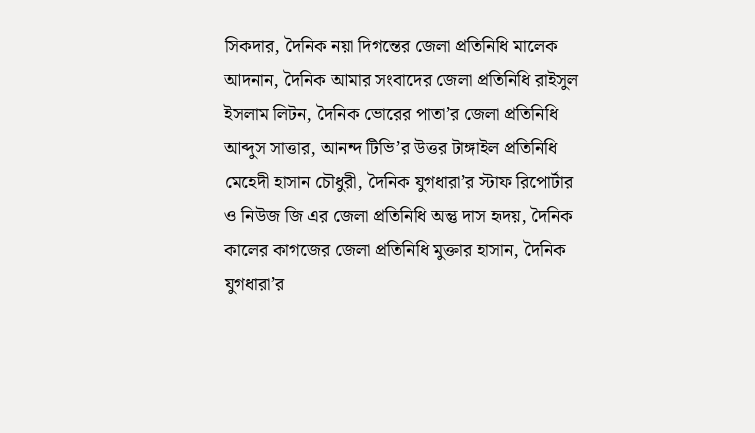সিকদার, দৈনিক নয়া দিগন্তের জেলা প্রতিনিধি মালেক আদনান, দৈনিক আমার সংবাদের জেলা প্রতিনিধি রাইসুল ইসলাম লিটন, দৈনিক ভোরের পাতা’র জেলা প্রতিনিধি আব্দুস সাত্তার, আনন্দ টিভি’র উত্তর টাঙ্গাইল প্রতিনিধি মেহেদী হাসান চৌধুরী, দৈনিক যুগধারা’র স্টাফ রিপোর্টার ও নিউজ জি এর জেলা প্রতিনিধি অন্তু দাস হৃদয়, দৈনিক কালের কাগজের জেলা প্রতিনিধি মুক্তার হাসান, দৈনিক যুগধারা’র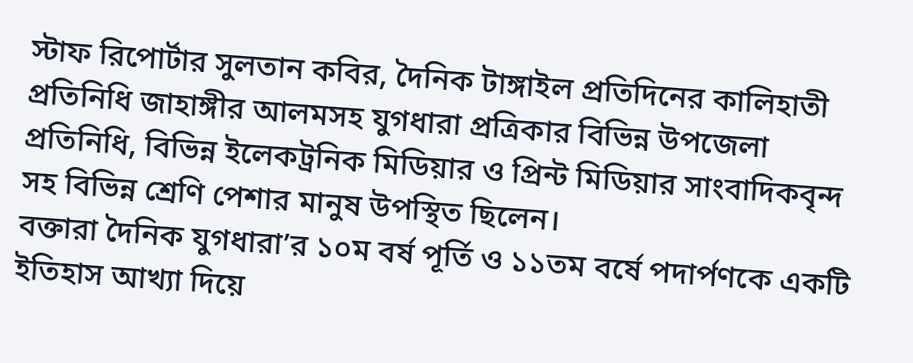স্টাফ রিপোর্টার সুলতান কবির, দৈনিক টাঙ্গাইল প্রতিদিনের কালিহাতী প্রতিনিধি জাহাঙ্গীর আলমসহ যুগধারা প্রত্রিকার বিভিন্ন উপজেলা প্রতিনিধি, বিভিন্ন ইলেকট্রনিক মিডিয়ার ও প্রিন্ট মিডিয়ার সাংবাদিকবৃন্দ সহ বিভিন্ন শ্রেণি পেশার মানুষ উপস্থিত ছিলেন।
বক্তারা দৈনিক যুগধারা’র ১০ম বর্ষ পূর্তি ও ১১তম বর্ষে পদার্পণকে একটি ইতিহাস আখ্যা দিয়ে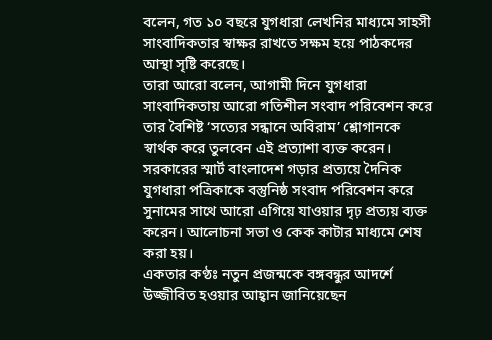বলেন, গত ১০ বছরে যুগধারা লেখনির মাধ্যমে সাহসী সাংবাদিকতার স্বাক্ষর রাখতে সক্ষম হয়ে পাঠকদের আস্থা সৃষ্টি করেছে।
তারা আরো বলেন, আগামী দিনে যুগধারা সাংবাদিকতায় আরো গতিশীল সংবাদ পরিবেশন করে তার বৈশিষ্ট ‘সত্যের সন্ধানে অবিরাম’ শ্লোগানকে স্বার্থক করে তুলবেন এই প্রত্যাশা ব্যক্ত করেন। সরকারের স্মার্ট বাংলাদেশ গড়ার প্রত্যয়ে দৈনিক যুগধারা পত্রিকাকে বস্তুনিষ্ঠ সংবাদ পরিবেশন করে সুনামের সাথে আরো এগিয়ে যাওয়ার দৃঢ় প্রত্যয় ব্যক্ত করেন। আলোচনা সভা ও কেক কাটার মাধ্যমে শেষ করা হয়।
একতার কণ্ঠঃ নতুন প্রজন্মকে বঙ্গবন্ধুর আদর্শে উজ্জীবিত হওয়ার আহ্বান জানিয়েছেন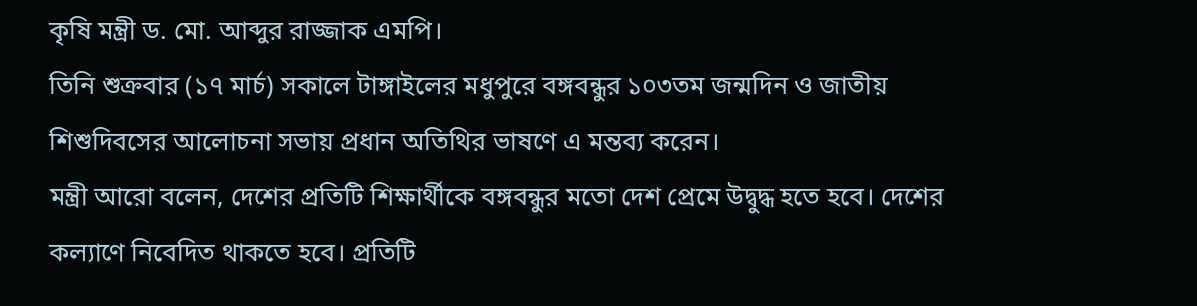কৃষি মন্ত্রী ড. মো. আব্দুর রাজ্জাক এমপি।
তিনি শুক্রবার (১৭ মার্চ) সকালে টাঙ্গাইলের মধুপুরে বঙ্গবন্ধুর ১০৩তম জন্মদিন ও জাতীয় শিশুদিবসের আলোচনা সভায় প্রধান অতিথির ভাষণে এ মন্তব্য করেন।
মন্ত্রী আরো বলেন, দেশের প্রতিটি শিক্ষার্থীকে বঙ্গবন্ধুর মতো দেশ প্রেমে উদ্বুদ্ধ হতে হবে। দেশের কল্যাণে নিবেদিত থাকতে হবে। প্রতিটি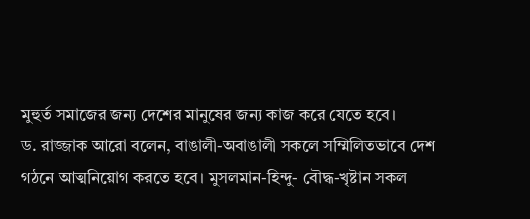মুহুর্ত সমাজের জন্য দেশের মানুষের জন্য কাজ করে যেতে হবে।
ড. রাজ্জাক আরো বলেন, বাঙালী-অবাঙালী সকলে সম্মিলিতভাবে দেশ গঠনে আত্মনিয়োগ করতে হবে। মুসলমান-হিন্দু- বৌদ্ধ-খৃষ্টান সকল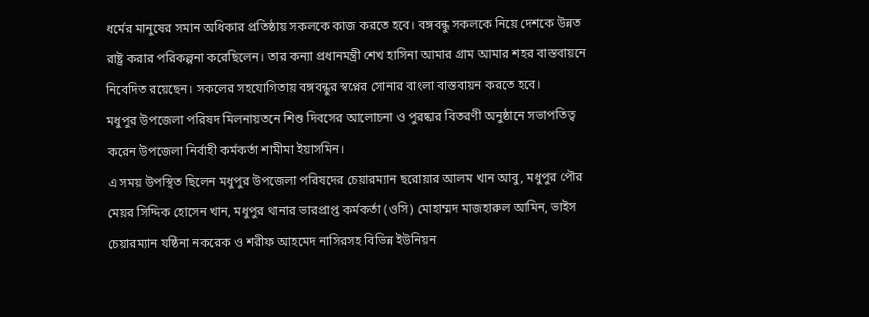ধর্মের মানুষের সমান অধিকার প্রতিষ্ঠায় সকলকে কাজ করতে হবে। বঙ্গবন্ধু সকলকে নিয়ে দেশকে উন্নত রাষ্ট্র করার পরিকল্পনা করেছিলেন। তার কন্যা প্রধানমন্ত্রী শেখ হাসিনা আমার গ্রাম আমার শহর বাস্তবায়নে নিবেদিত রয়েছেন। সকলের সহযোগিতায় বঙ্গবন্ধুর স্বপ্নের সোনার বাংলা বাস্তবায়ন করতে হবে।
মধুপুর উপজেলা পরিষদ মিলনায়তনে শিশু দিবসের আলোচনা ও পুরষ্কার বিতরণী অনুষ্ঠানে সভাপতিত্ব করেন উপজেলা নির্বাহী কর্মকর্তা শামীমা ইয়াসমিন।
এ সময় উপস্থিত ছিলেন মধুপুর উপজেলা পরিষদের চেয়ারম্যান ছরোয়ার আলম খান আবু, মধুপুর পৌর মেয়র সিদ্দিক হোসেন খান, মধুপুর থানার ভারপ্রাপ্ত কর্মকর্তা (ওসি) মোহাম্মদ মাজহারুল আমিন, ভাইস চেয়ারম্যান যষ্ঠিনা নকরেক ও শরীফ আহমেদ নাসিরসহ বিভিন্ন ইউনিয়ন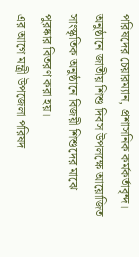পরিষদের চেয়ারম্যান, প্রশাসনিক কর্মকর্তাবৃন্দ।
অনুষ্ঠানে জাতীয় শিশু দিবস উপলক্ষে আয়োজিত সাংস্কৃতিক অনুষ্ঠানে বিজয়ী শিশুদের মাঝে পুরষ্কার বিতরণ করা হয়।
এর আগে মন্ত্রী উপজেলা পরিষদ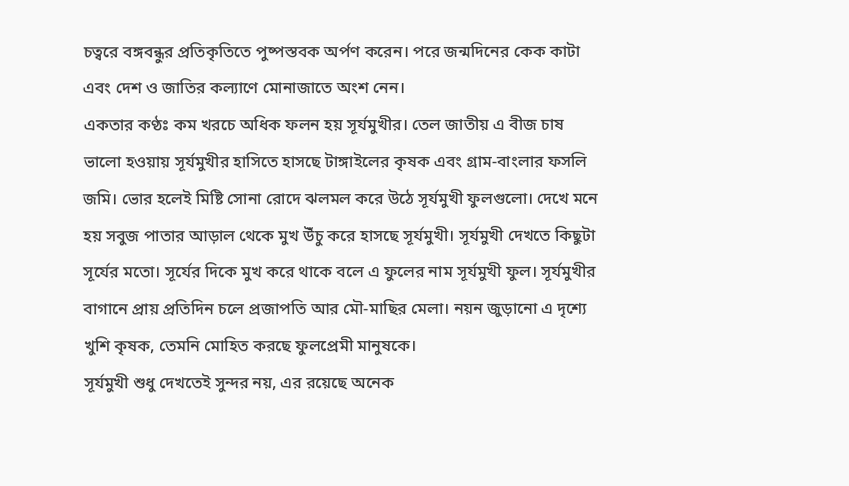চত্বরে বঙ্গবন্ধুর প্রতিকৃতিতে পুষ্পস্তবক অর্পণ করেন। পরে জন্মদিনের কেক কাটা এবং দেশ ও জাতির কল্যাণে মোনাজাতে অংশ নেন।
একতার কণ্ঠঃ কম খরচে অধিক ফলন হয় সূর্যমুখীর। তেল জাতীয় এ বীজ চাষ ভালো হওয়ায় সূর্যমুখীর হাসিতে হাসছে টাঙ্গাইলের কৃষক এবং গ্রাম-বাংলার ফসলি জমি। ভোর হলেই মিষ্টি সোনা রোদে ঝলমল করে উঠে সূর্যমুখী ফুলগুলো। দেখে মনে হয় সবুজ পাতার আড়াল থেকে মুখ উঁচু করে হাসছে সূর্যমুখী। সূর্যমুখী দেখতে কিছুটা সূর্যের মতো। সূর্যের দিকে মুখ করে থাকে বলে এ ফুলের নাম সূর্যমুখী ফুল। সূর্যমুখীর বাগানে প্রায় প্রতিদিন চলে প্রজাপতি আর মৌ-মাছির মেলা। নয়ন জুড়ানো এ দৃশ্যে খুশি কৃষক, তেমনি মোহিত করছে ফুলপ্রেমী মানুষকে।
সূর্যমুখী শুধু দেখতেই সুন্দর নয়, এর রয়েছে অনেক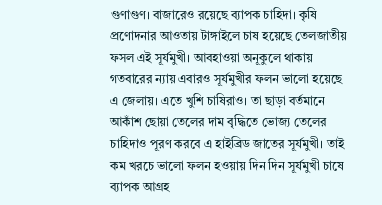গুণাগুণ। বাজারেও রয়েছে ব্যাপক চাহিদা। কৃষি প্রণোদনার আওতায় টাঙ্গাইলে চাষ হয়েছে তেলজাতীয় ফসল এই সূর্যমুখী। আবহাওয়া অনূকুলে থাকায় গতবারের ন্যায় এবারও সূর্যমুখীর ফলন ভালো হয়েছে এ জেলায়। এতে খুশি চাষিরাও। তা ছাড়া বর্তমানে আকাঁশ ছোয়া তেলের দাম বৃদ্ধিতে ভোজ্য তেলের চাহিদাও পূরণ করবে এ হাইব্রিড জাতের সূর্যমুখী। তাই কম খরচে ভালো ফলন হওয়ায় দিন দিন সূর্যমুখী চাষে ব্যাপক আগ্রহ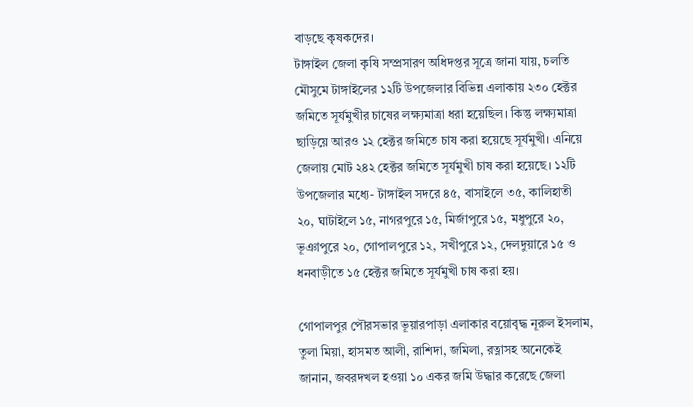বাড়ছে কৃষকদের।
টাঙ্গাইল জেলা কৃষি সম্প্রসারণ অধিদপ্তর সূত্রে জানা যায়, চলতি মৌসুমে টাঙ্গাইলের ১২টি উপজেলার বিভিন্ন এলাকায় ২৩০ হেক্টর জমিতে সূর্যমুখীর চাষের লক্ষ্যমাত্রা ধরা হয়েছিল। কিন্তু লক্ষ্যমাত্রা ছাড়িয়ে আরও ১২ হেক্টর জমিতে চাষ করা হয়েছে সূর্যমুখী। এনিয়ে জেলায় মোট ২৪২ হেক্টর জমিতে সূর্যমুখী চাষ করা হয়েছে। ১২টি উপজেলার মধ্যে- টাঙ্গাইল সদরে ৪৫, বাসাইলে ৩৫, কালিহাতী ২০, ঘাটাইলে ১৫, নাগরপুরে ১৫, মির্জাপুরে ১৫, মধুপুরে ২০, ভূঞাপুরে ২০, গোপালপুরে ১২, সখীপুরে ১২, দেলদুয়ারে ১৫ ও ধনবাড়ীতে ১৫ হেক্টর জমিতে সূর্যমুখী চাষ করা হয়।

গোপালপুর পৌরসভার ভূয়ারপাড়া এলাকার বয়োবৃদ্ধ নূরুল ইসলাম, তুলা মিয়া, হাসমত আলী, রাশিদা, জমিলা, রত্নাসহ অনেকেই জানান, জবরদখল হওয়া ১০ একর জমি উদ্ধার করেছে জেলা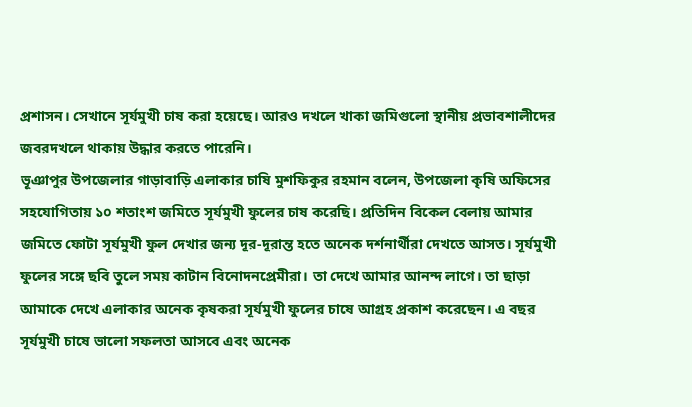প্রশাসন। সেখানে সূর্যমুখী চাষ করা হয়েছে। আরও দখলে খাকা জমিগুলো স্থানীয় প্রভাবশালীদের জবরদখলে থাকায় উদ্ধার করতে পারেনি।
ভূঞাপুর উপজেলার গাড়াবাড়ি এলাকার চাষি মুশফিকুর রহমান বলেন, উপজেলা কৃষি অফিসের সহযোগিতায় ১০ শতাংশ জমিতে সূর্যমুখী ফুলের চাষ করেছি। প্রতিদিন বিকেল বেলায় আমার জমিতে ফোটা সূর্যমুখী ফুল দেখার জন্য দূর-দূরান্ত হতে অনেক দর্শনার্থীরা দেখতে আসত। সূর্যমুখী ফুলের সঙ্গে ছবি তুলে সময় কাটান বিনোদনপ্রেমীরা। তা দেখে আমার আনন্দ লাগে। তা ছাড়া আমাকে দেখে এলাকার অনেক কৃষকরা সূর্যমুখী ফুলের চাষে আগ্রহ প্রকাশ করেছেন। এ বছর সূর্যমুখী চাষে ভালো সফলতা আসবে এবং অনেক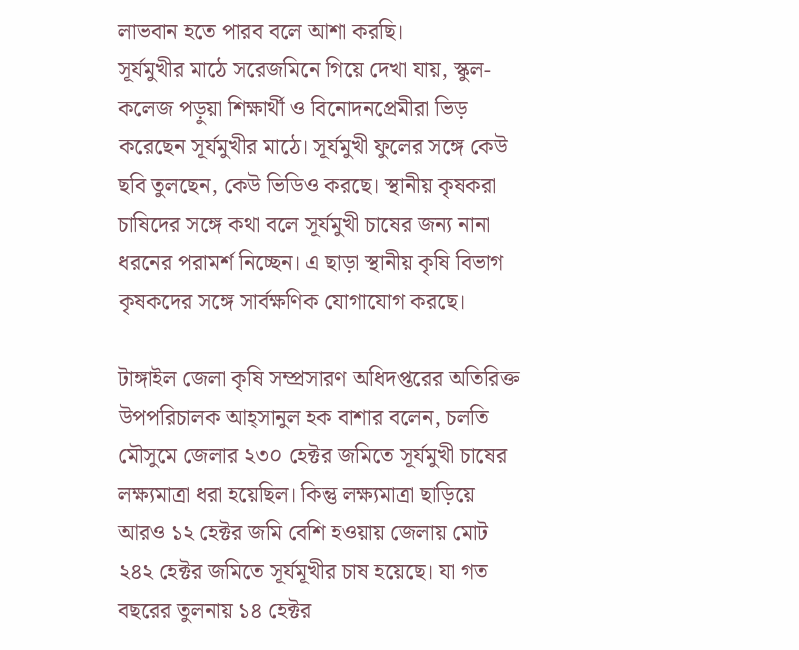লাভবান হতে পারব বলে আশা করছি।
সূর্যমুখীর মাঠে সরেজমিনে গিয়ে দেখা যায়, স্কুল-কলেজ পড়ুয়া শিক্ষার্থী ও বিনোদনপ্রেমীরা ভিড় করেছেন সূর্যমুখীর মাঠে। সূর্যমুখী ফুলের সঙ্গে কেউ ছবি তুলছেন, কেউ ভিডিও করছে। স্থানীয় কৃষকরা চাষিদের সঙ্গে কথা বলে সূর্যমুখী চাষের জন্য নানা ধরনের পরামর্শ নিচ্ছেন। এ ছাড়া স্থানীয় কৃষি বিভাগ কৃষকদের সঙ্গে সার্বক্ষণিক যোগাযোগ করছে।

টাঙ্গাইল জেলা কৃষি সম্প্রসারণ অধিদপ্তরের অতিরিক্ত উপপরিচালক আহ্সানুল হক বাশার বলেন, চলতি মৌসুমে জেলার ২৩০ হেক্টর জমিতে সূর্যমুখী চাষের লক্ষ্যমাত্রা ধরা হয়েছিল। কিন্তু লক্ষ্যমাত্রা ছাড়িয়ে আরও ১২ হেক্টর জমি বেশি হওয়ায় জেলায় মোট ২৪২ হেক্টর জমিতে সূর্যমূখীর চাষ হয়েছে। যা গত বছরের তুলনায় ১৪ হেক্টর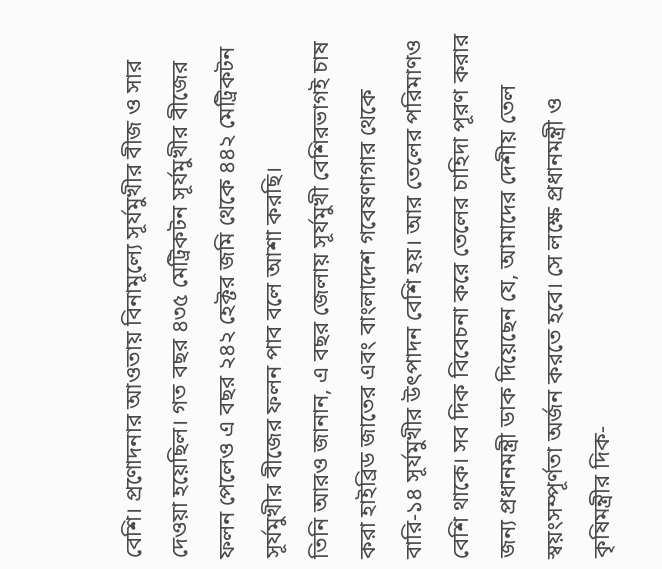বেশি। প্রণোদনার আওতায় বিনামূল্যে সূর্যমুখীর বীজ ও সার দেওয়া হয়েছিল। গত বছর ৪৩৫ মেট্রিকটন সূর্যমুখীর বীজের ফলন পেলেও এ বছর ২৪২ হেক্টর জমি থেকে ৪৪২ মেট্রিকটন সূর্যমুখীর বীজের ফলন পাব বলে আশা করছি।
তিনি আরও জানান, এ বছর জেলায় সূর্যমুখী বেশিরভাগই চাষ করা হাইব্রিড জাতের এবং বাংলাদেশ গবেষণাগার থেকে বারি-১৪ সূর্যমুখীর উৎপাদন বেশি হয়। আর তেলের পরিমাণও বেশি থাকে। সব দিক বিবেচনা করে তেলের চাহিদা পূরণ করার জন্য প্রধানমন্ত্রী ডাক দিয়েছেন যে, আমাদের দেশীয় তেল স্বয়ংসম্পূর্ণতা অর্জন করতে হবে। সে লক্ষে প্রধানমন্ত্রী ও কৃষিমন্ত্রীর দিক-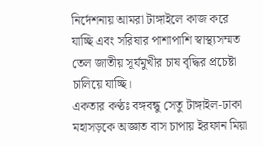নির্দেশনায় আমরা টাঙ্গাইলে কাজ করে যাচ্ছি এবং সরিষার পাশাপাশি স্বাস্থ্যসম্মত তেল জাতীয় সূর্যমুখীর চাষ বৃদ্ধির প্রচেষ্টা চালিয়ে যাচ্ছি।
একতার কণ্ঠঃ বঙ্গবন্ধু সেতু টাঙ্গাইল-ঢাকা মহাসড়কে অজ্ঞাত বাস চাপায় ইরফান মিয়া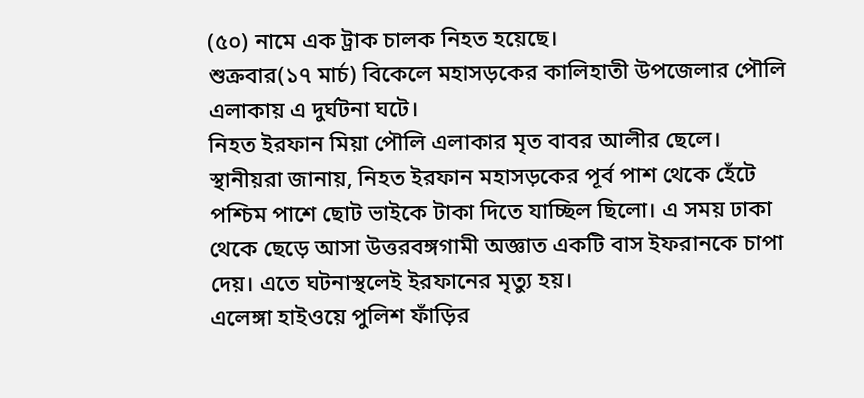(৫০) নামে এক ট্রাক চালক নিহত হয়েছে।
শুক্রবার(১৭ মার্চ) বিকেলে মহাসড়কের কালিহাতী উপজেলার পৌলি এলাকায় এ দুর্ঘটনা ঘটে।
নিহত ইরফান মিয়া পৌলি এলাকার মৃত বাবর আলীর ছেলে।
স্থানীয়রা জানায়, নিহত ইরফান মহাসড়কের পূর্ব পাশ থেকে হেঁটে পশ্চিম পাশে ছোট ভাইকে টাকা দিতে যাচ্ছিল ছিলো। এ সময় ঢাকা থেকে ছেড়ে আসা উত্তরবঙ্গগামী অজ্ঞাত একটি বাস ইফরানকে চাপা দেয়। এতে ঘটনাস্থলেই ইরফানের মৃত্যু হয়।
এলেঙ্গা হাইওয়ে পুলিশ ফাঁড়ির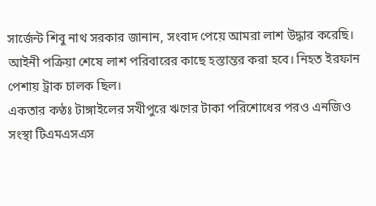সার্জেন্ট শিবু নাথ সরকার জানান, সংবাদ পেয়ে আমরা লাশ উদ্ধার করেছি। আইনী পক্রিয়া শেষে লাশ পরিবারের কাছে হস্তান্তর করা হবে। নিহত ইরফান পেশায় ট্রাক চালক ছিল।
একতার কণ্ঠঃ টাঙ্গাইলের সখীপুরে ঋণের টাকা পরিশোধের পরও এনজিও সংস্থা টিএমএসএস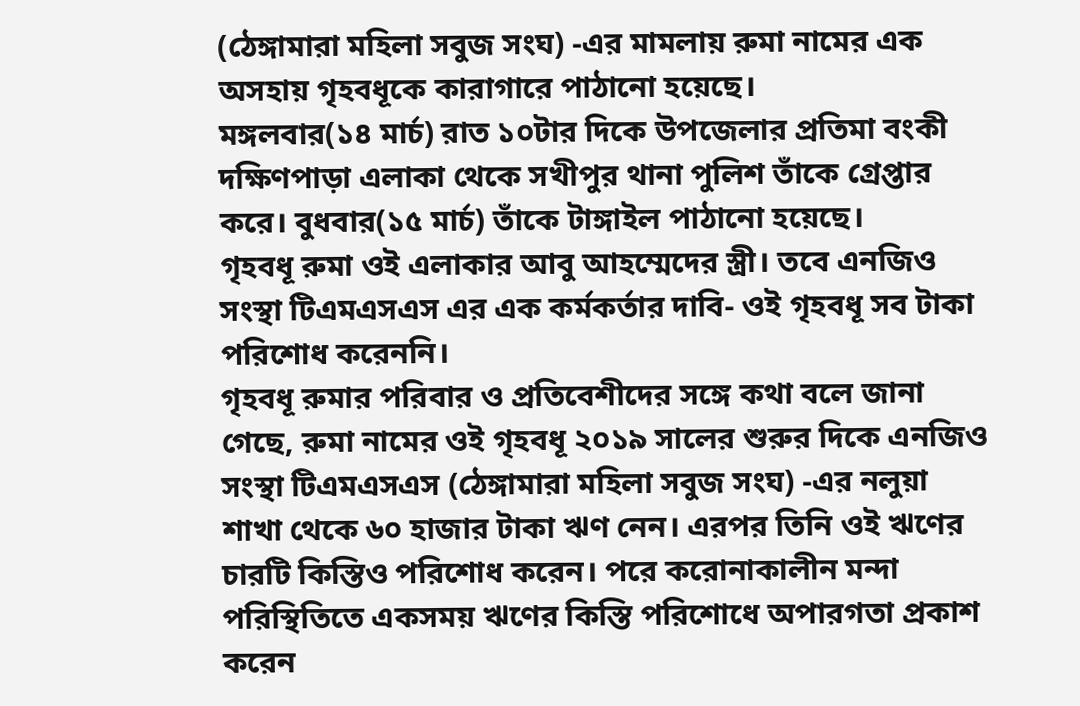(ঠেঙ্গামারা মহিলা সবুজ সংঘ) -এর মামলায় রুমা নামের এক অসহায় গৃহবধূকে কারাগারে পাঠানো হয়েছে।
মঙ্গলবার(১৪ মার্চ) রাত ১০টার দিকে উপজেলার প্রতিমা বংকী দক্ষিণপাড়া এলাকা থেকে সখীপুর থানা পুলিশ তাঁকে গ্রেপ্তার করে। বুধবার(১৫ মার্চ) তাঁকে টাঙ্গাইল পাঠানো হয়েছে।
গৃহবধূ রুমা ওই এলাকার আবু আহম্মেদের স্ত্রী। তবে এনজিও সংস্থা টিএমএসএস এর এক কর্মকর্তার দাবি- ওই গৃহবধূ সব টাকা পরিশোধ করেননি।
গৃহবধূ রুমার পরিবার ও প্রতিবেশীদের সঙ্গে কথা বলে জানা গেছে, রুমা নামের ওই গৃহবধূ ২০১৯ সালের শুরুর দিকে এনজিও সংস্থা টিএমএসএস (ঠেঙ্গামারা মহিলা সবুজ সংঘ) -এর নলুয়া শাখা থেকে ৬০ হাজার টাকা ঋণ নেন। এরপর তিনি ওই ঋণের চারটি কিস্তিও পরিশোধ করেন। পরে করোনাকালীন মন্দা পরিস্থিতিতে একসময় ঋণের কিস্তি পরিশোধে অপারগতা প্রকাশ করেন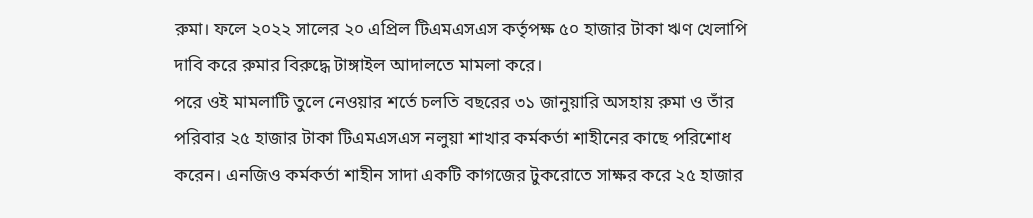রুমা। ফলে ২০২২ সালের ২০ এপ্রিল টিএমএসএস কর্তৃপক্ষ ৫০ হাজার টাকা ঋণ খেলাপি দাবি করে রুমার বিরুদ্ধে টাঙ্গাইল আদালতে মামলা করে।
পরে ওই মামলাটি তুলে নেওয়ার শর্তে চলতি বছরের ৩১ জানুয়ারি অসহায় রুমা ও তাঁর পরিবার ২৫ হাজার টাকা টিএমএসএস নলুয়া শাখার কর্মকর্তা শাহীনের কাছে পরিশোধ করেন। এনজিও কর্মকর্তা শাহীন সাদা একটি কাগজের টুকরোতে সাক্ষর করে ২৫ হাজার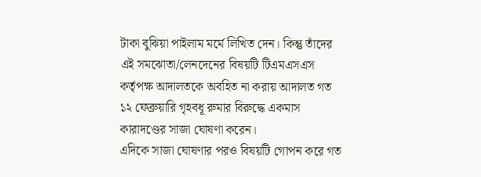টাকা বুঝিয়া পাইলাম মর্মে লিখিত দেন। কিন্তু তাঁদের এই সমঝোতা/লেনদেনের বিষয়টি টিএমএসএস কর্তৃপক্ষ আদালতকে অবহিত না করায় আদালত গত ১২ ফেব্রুয়ারি গৃহবধূ রুমার বিরুদ্ধে একমাস কারাদণ্ডের সাজা ঘোষণা করেন।
এদিকে সাজা ঘোষণার পরও বিষয়টি গোপন করে গত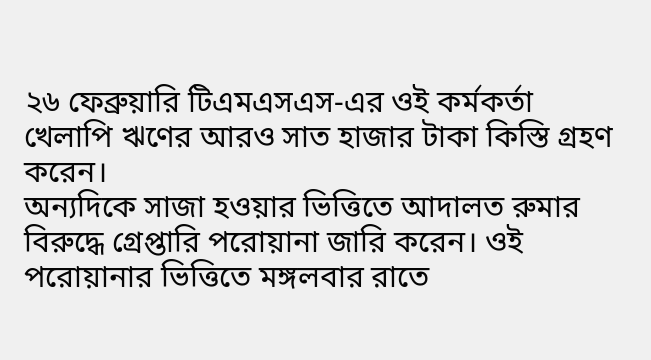২৬ ফেব্রুয়ারি টিএমএসএস-এর ওই কর্মকর্তা খেলাপি ঋণের আরও সাত হাজার টাকা কিস্তি গ্রহণ করেন।
অন্যদিকে সাজা হওয়ার ভিত্তিতে আদালত রুমার বিরুদ্ধে গ্রেপ্তারি পরোয়ানা জারি করেন। ওই পরোয়ানার ভিত্তিতে মঙ্গলবার রাতে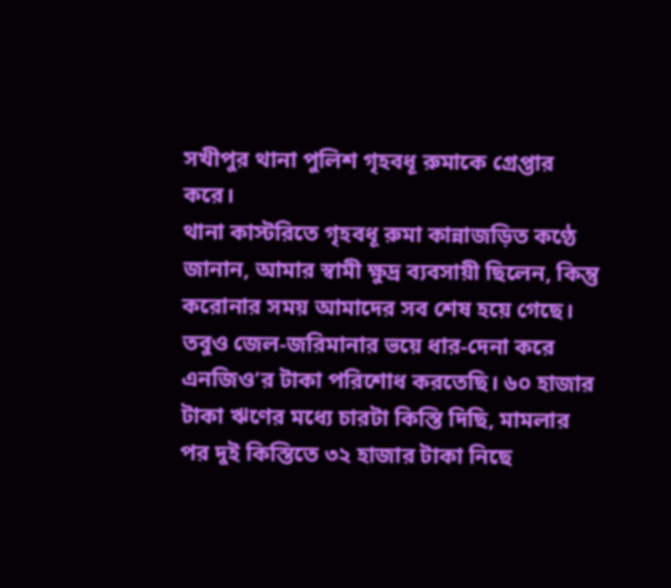সখীপুর থানা পুলিশ গৃহবধূ রুমাকে গ্রেপ্তার করে।
থানা কাস্টরিতে গৃহবধূ রুমা কান্নাজড়িত কণ্ঠে জানান, আমার স্বামী ক্ষুদ্র ব্যবসায়ী ছিলেন, কিন্তু করোনার সময় আমাদের সব শেষ হয়ে গেছে। তবুও জেল-জরিমানার ভয়ে ধার-দেনা করে এনজিও’র টাকা পরিশোধ করতেছি। ৬০ হাজার টাকা ঋণের মধ্যে চারটা কিস্তি দিছি, মামলার পর দুই কিস্তিতে ৩২ হাজার টাকা নিছে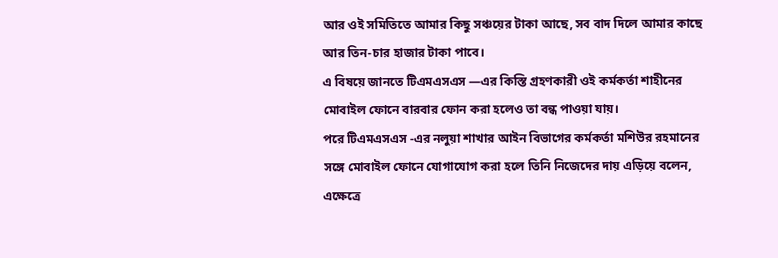আর ওই সমিতিতে আমার কিছু সঞ্চয়ের টাকা আছে, সব বাদ দিলে আমার কাছে আর তিন-চার হাজার টাকা পাবে।
এ বিষয়ে জানতে টিএমএসএস —এর কিস্তি গ্রহণকারী ওই কর্মকর্তা শাহীনের মোবাইল ফোনে বারবার ফোন করা হলেও তা বন্ধ পাওয়া যায়।
পরে টিএমএসএস -এর নলুয়া শাখার আইন বিভাগের কর্মকর্তা মশিউর রহমানের সঙ্গে মোবাইল ফোনে যোগাযোগ করা হলে তিনি নিজেদের দায় এড়িয়ে বলেন, এক্ষেত্রে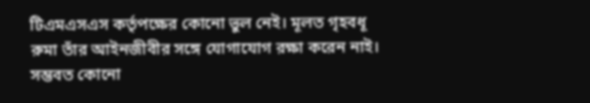টিএমএসএস কর্তৃপক্ষের কোনো ভুল নেই। মূলত গৃহবধূ রুমা তাঁর আইনজীবীর সঙ্গে যোগাযোগ রক্ষা করেন নাই। সম্ভবত কোনো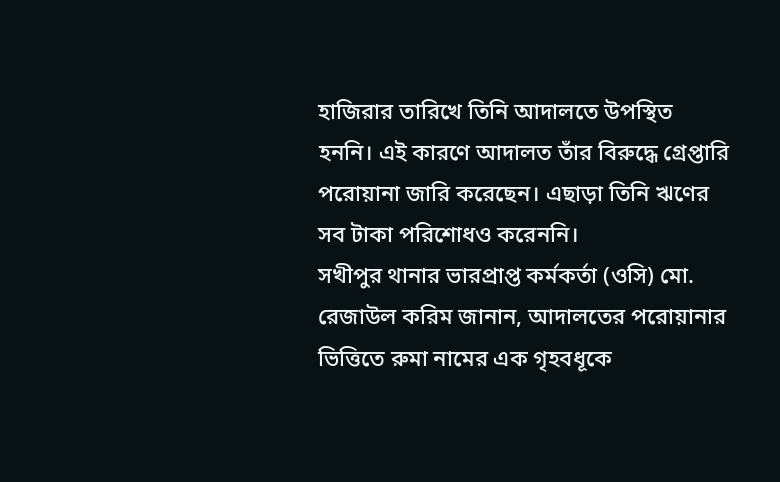হাজিরার তারিখে তিনি আদালতে উপস্থিত হননি। এই কারণে আদালত তাঁর বিরুদ্ধে গ্রেপ্তারি পরোয়ানা জারি করেছেন। এছাড়া তিনি ঋণের সব টাকা পরিশোধও করেননি।
সখীপুর থানার ভারপ্রাপ্ত কর্মকর্তা (ওসি) মো. রেজাউল করিম জানান, আদালতের পরোয়ানার ভিত্তিতে রুমা নামের এক গৃহবধূকে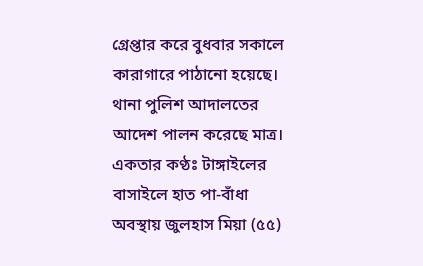গ্রেপ্তার করে বুধবার সকালে কারাগারে পাঠানো হয়েছে। থানা পুলিশ আদালতের আদেশ পালন করেছে মাত্র।
একতার কণ্ঠঃ টাঙ্গাইলের বাসাইলে হাত পা-বাঁধা অবস্থায় জুলহাস মিয়া (৫৫)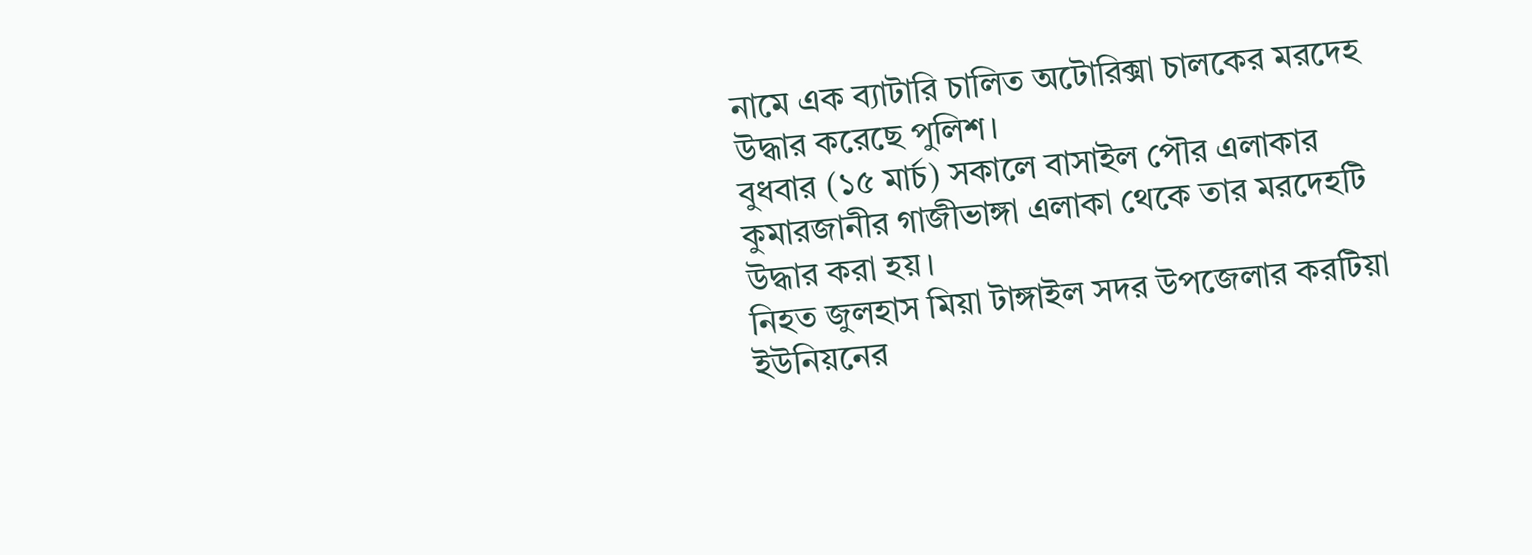নামে এক ব্যাটারি চালিত অটোরিক্সা চালকের মরদেহ উদ্ধার করেছে পুলিশ।
বুধবার (১৫ মার্চ) সকালে বাসাইল পৌর এলাকার কুমারজানীর গাজীভাঙ্গা এলাকা থেকে তার মরদেহটি উদ্ধার করা হয়।
নিহত জুলহাস মিয়া টাঙ্গাইল সদর উপজেলার করটিয়া ইউনিয়নের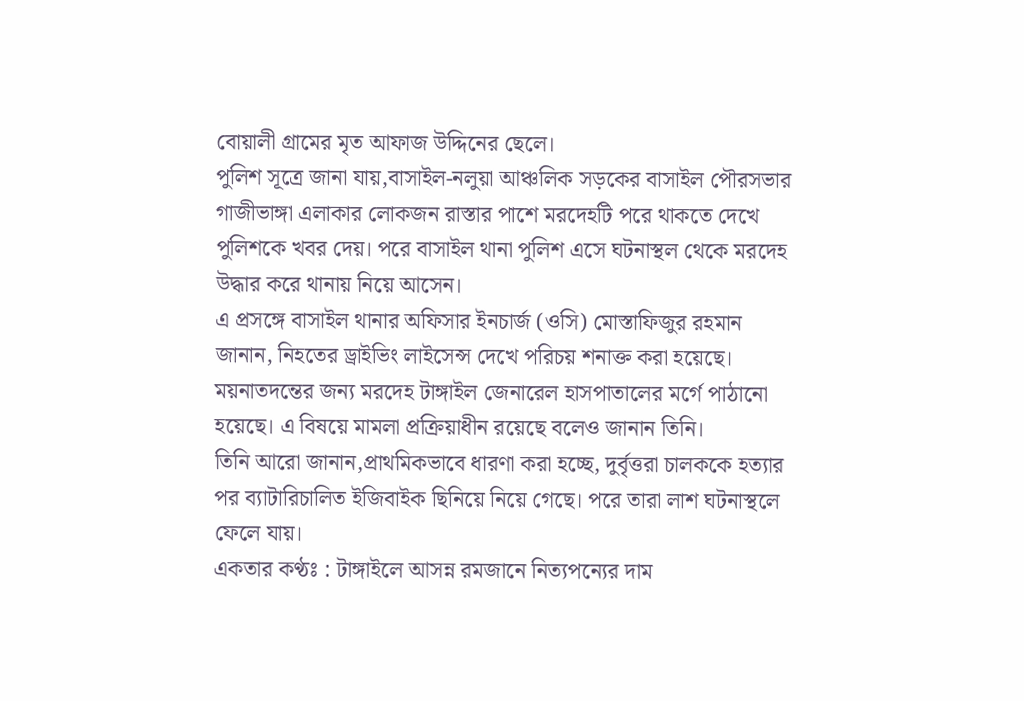বোয়ালী গ্রামের মৃত আফাজ উদ্দিনের ছেলে।
পুলিশ সূত্রে জানা যায়,বাসাইল-নলুয়া আঞ্চলিক সড়কের বাসাইল পৌরসভার গাজীভাঙ্গা এলাকার লোকজন রাস্তার পাশে মরদেহটি পরে থাকতে দেখে পুলিশকে খবর দেয়। পরে বাসাইল থানা পুলিশ এসে ঘটনাস্থল থেকে মরদেহ উদ্ধার করে থানায় নিয়ে আসেন।
এ প্রসঙ্গে বাসাইল থানার অফিসার ইনচার্জ (ওসি) মোস্তাফিজুর রহমান জানান, নিহতের ড্রাইভিং লাইসেন্স দেখে পরিচয় শনাক্ত করা হয়েছে। ময়নাতদন্তের জন্য মরদেহ টাঙ্গাইল জেনারেল হাসপাতালের মর্গে পাঠানো হয়েছে। এ বিষয়ে মামলা প্রক্রিয়াধীন রয়েছে বলেও জানান তিনি।
তিনি আরো জানান,প্রাথমিকভাবে ধারণা করা হচ্ছে, দুর্বৃত্তরা চালককে হত্যার পর ব্যাটারিচালিত ইজিবাইক ছিনিয়ে নিয়ে গেছে। পরে তারা লাশ ঘটনাস্থলে ফেলে যায়।
একতার কণ্ঠঃ : টাঙ্গাইলে আসন্ন রমজানে নিত্যপন্যের দাম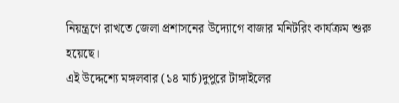নিয়ন্ত্রণে রাখতে জেলা প্রশাসনের উদ্যোগে বাজার মনিটরিং কার্যক্রম শুরু হয়েছে।
এই উদ্দেশ্যে মঙ্গলবার (১৪ মার্চ)দুপুরে টাঙ্গাইলের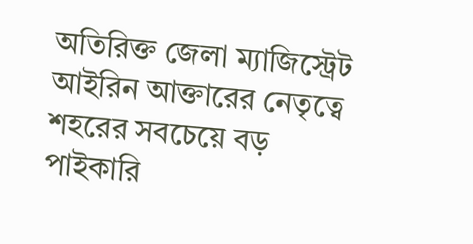অতিরিক্ত জেলা ম্যাজিস্ট্রেট আইরিন আক্তারের নেতৃত্বে শহরের সবচেয়ে বড় পাইকারি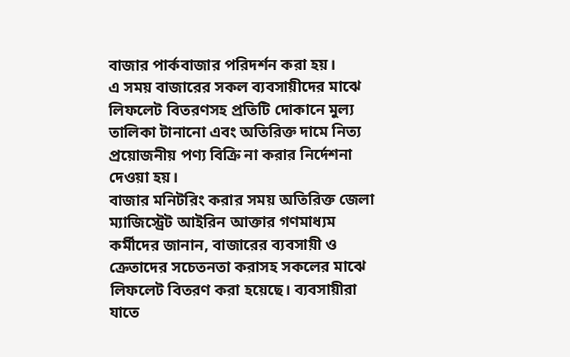বাজার পার্কবাজার পরিদর্শন করা হয়।
এ সময় বাজারের সকল ব্যবসায়ীদের মাঝে লিফলেট বিতরণসহ প্রতিটি দোকানে মুল্য তালিকা টানানো এবং অতিরিক্ত দামে নিত্য প্রয়োজনীয় পণ্য বিক্রি না করার নির্দেশনা দেওয়া হয়।
বাজার মনিটরিং করার সময় অতিরিক্ত জেলা ম্যাজিস্ট্রেট আইরিন আক্তার গণমাধ্যম কর্মীদের জানান, বাজারের ব্যবসায়ী ও ক্রেতাদের সচেতনতা করাসহ সকলের মাঝে লিফলেট বিতরণ করা হয়েছে। ব্যবসায়ীরা যাতে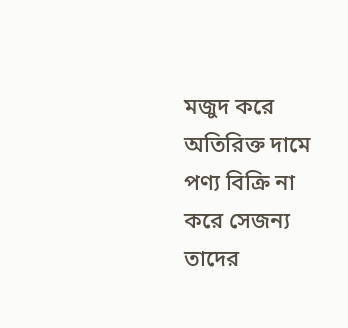মজুদ করে অতিরিক্ত দামে পণ্য বিক্রি না করে সেজন্য তাদের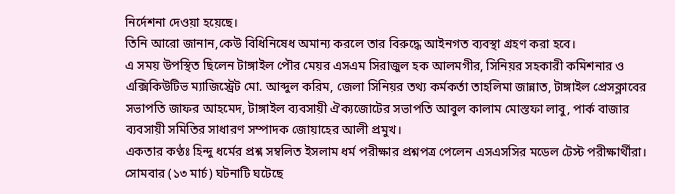নির্দেশনা দেওয়া হয়েছে।
তিনি আরো জানান,কেউ বিধিনিষেধ অমান্য করলে তার বিরুদ্ধে আইনগত ব্যবস্থা গ্রহণ করা হবে।
এ সময় উপস্থিত ছিলেন টাঙ্গাইল পৌর মেয়র এসএম সিরাজুল হক আলমগীর, সিনিয়র সহকারী কমিশনার ও এক্সিকিউটিভ ম্যাজিস্ট্রেট মো. আব্দুল করিম, জেলা সিনিয়র তথ্য কর্মকর্তা তাহলিমা জান্নাত, টাঙ্গাইল প্রেসক্লাবের সভাপতি জাফর আহমেদ, টাঙ্গাইল ব্যবসায়ী ঐক্যজোটের সভাপতি আবুল কালাম মোস্তফা লাবু, পার্ক বাজার ব্যবসায়ী সমিতির সাধারণ সম্পাদক জোয়াহের আলী প্রমুখ।
একতার কণ্ঠঃ হিন্দু ধর্মের প্রশ্ন সম্বলিত ইসলাম ধর্ম পরীক্ষার প্রশ্নপত্র পেলেন এসএসসির মডেল টেস্ট পরীক্ষার্থীরা। সোমবার (১৩ মার্চ) ঘটনাটি ঘটেছে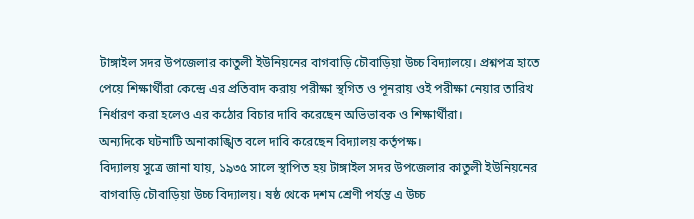টাঙ্গাইল সদর উপজেলার কাতুলী ইউনিয়নের বাগবাড়ি চৌবাড়িয়া উচ্চ বিদ্যালয়ে। প্রশ্নপত্র হাতে পেয়ে শিক্ষার্থীরা কেন্দ্রে এর প্রতিবাদ করায় পরীক্ষা স্থগিত ও পূনরায় ওই পরীক্ষা নেয়ার তারিখ নির্ধারণ করা হলেও এর কঠোর বিচার দাবি করেছেন অভিভাবক ও শিক্ষার্থীরা।
অন্যদিকে ঘটনাটি অনাকাঙ্খিত বলে দাবি করেছেন বিদ্যালয় কর্তৃপক্ষ।
বিদ্যালয় সুত্রে জানা যায়, ১৯৩৫ সালে স্থাপিত হয় টাঙ্গাইল সদর উপজেলার কাতুলী ইউনিয়নের বাগবাড়ি চৌবাড়িয়া উচ্চ বিদ্যালয়। ষষ্ঠ থেকে দশম শ্রেণী পর্যন্ত এ উচ্চ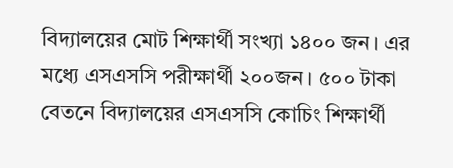বিদ্যালয়ের মোট শিক্ষার্থী সংখ্যা ১৪০০ জন। এর মধ্যে এসএসসি পরীক্ষার্থী ২০০জন। ৫০০ টাকা বেতনে বিদ্যালয়ের এসএসসি কোচিং শিক্ষার্থী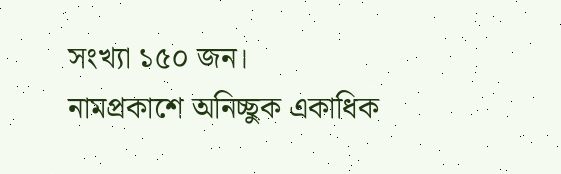সংখ্যা ১৫০ জন।
নামপ্রকাশে অনিচ্ছুক একাধিক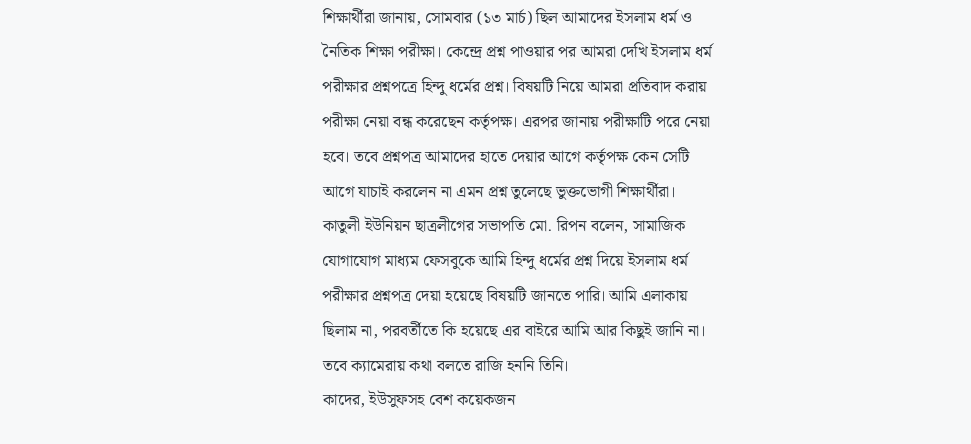শিক্ষার্থীরা জানায়, সোমবার (১৩ মার্চ) ছিল আমাদের ইসলাম ধর্ম ও নৈতিক শিক্ষা পরীক্ষা। কেন্দ্রে প্রশ্ন পাওয়ার পর আমরা দেখি ইসলাম ধর্ম পরীক্ষার প্রশ্নপত্রে হিন্দু ধর্মের প্রশ্ন। বিষয়টি নিয়ে আমরা প্রতিবাদ করায় পরীক্ষা নেয়া বন্ধ করেছেন কর্তৃপক্ষ। এরপর জানায় পরীক্ষাটি পরে নেয়া হবে। তবে প্রশ্নপত্র আমাদের হাতে দেয়ার আগে কর্তৃপক্ষ কেন সেটি আগে যাচাই করলেন না এমন প্রশ্ন তুলেছে ভুক্তভোগী শিক্ষার্থীরা।
কাতুলী ইউনিয়ন ছাত্রলীগের সভাপতি মো. রিপন বলেন, সামাজিক যোগাযোগ মাধ্যম ফেসবুকে আমি হিন্দু ধর্মের প্রশ্ন দিয়ে ইসলাম ধর্ম পরীক্ষার প্রশ্নপত্র দেয়া হয়েছে বিষয়টি জানতে পারি। আমি এলাকায় ছিলাম না, পরবর্তীতে কি হয়েছে এর বাইরে আমি আর কিছুই জানি না। তবে ক্যামেরায় কথা বলতে রাজি হননি তিনি।
কাদের, ইউসুফসহ বেশ কয়েকজন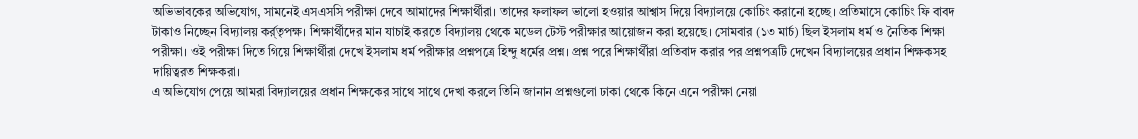অভিভাবকের অভিযোগ, সামনেই এসএসসি পরীক্ষা দেবে আমাদের শিক্ষার্থীরা। তাদের ফলাফল ভালো হওয়ার আশ্বাস দিয়ে বিদ্যালয়ে কোচিং করানো হচ্ছে। প্রতিমাসে কোচিং ফি বাবদ টাকাও নিচ্ছেন বিদ্যালয় কর্র্তৃপক্ষ। শিক্ষার্থীদের মান যাচাই করতে বিদ্যালয় থেকে মডেল টেস্ট পরীক্ষার আয়োজন করা হয়েছে। সোমবার (১৩ মার্চ) ছিল ইসলাম ধর্ম ও নৈতিক শিক্ষা পরীক্ষা। ওই পরীক্ষা দিতে গিয়ে শিক্ষার্থীরা দেখে ইসলাম ধর্ম পরীক্ষার প্রশ্নপত্রে হিন্দু ধর্মের প্রশ্ন। প্রশ্ন পরে শিক্ষার্থীরা প্রতিবাদ করার পর প্রশ্নপত্রটি দেখেন বিদ্যালয়ের প্রধান শিক্ষকসহ দায়িত্বরত শিক্ষকরা।
এ অভিযোগ পেয়ে আমরা বিদ্যালয়ের প্রধান শিক্ষকের সাথে সাথে দেখা করলে তিনি জানান প্রশ্নগুলো ঢাকা থেকে কিনে এনে পরীক্ষা নেয়া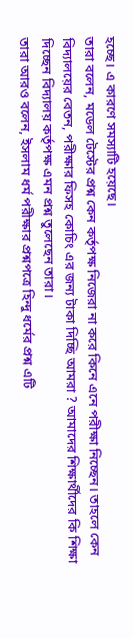হচ্ছে। এ কারণে সমস্যাটি হয়েছে।
তারা বলেন, মডেল টেস্টের প্রশ্ন কেন কর্তৃপক্ষ নিজেরা না করে কিনে এনে পরীক্ষা নিচ্ছেন। তাহলে কেন বিদ্যালয়ের বেতন, পরীক্ষার ফিসহ কোচিং এর জন্য টাকা দিচ্ছি আমরা ? আমাদের শিক্ষার্থীদের কি শিক্ষা দিচ্ছেন বিদ্যালয় কর্তৃপক্ষ এমন প্রশ্ন তুলেছেন তারা।
তারা আরও বলেন, ইসলাম ধর্ম পরীক্ষার প্রশ্নপত্রে হিন্দু ধর্মের প্রশ্ন এটি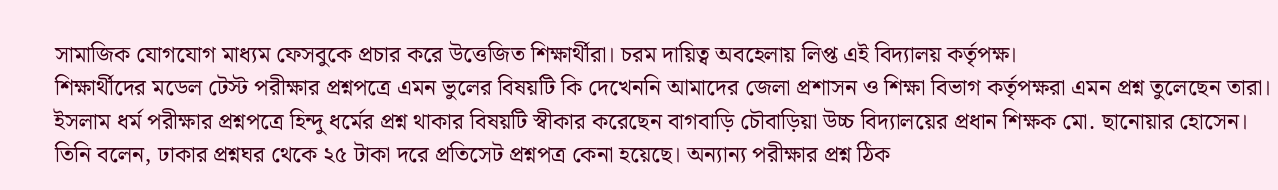সামাজিক যোগযোগ মাধ্যম ফেসবুকে প্রচার করে উত্তেজিত শিক্ষার্থীরা। চরম দায়িত্ব অবহেলায় লিপ্ত এই বিদ্যালয় কর্তৃপক্ষ।
শিক্ষার্থীদের মডেল টেস্ট পরীক্ষার প্রশ্নপত্রে এমন ভুলের বিষয়টি কি দেখেননি আমাদের জেলা প্রশাসন ও শিক্ষা বিভাগ কর্তৃপক্ষরা এমন প্রশ্ন তুলেছেন তারা।
ইসলাম ধর্ম পরীক্ষার প্রশ্নপত্রে হিন্দু ধর্মের প্রশ্ন থাকার বিষয়টি স্বীকার করেছেন বাগবাড়ি চৌবাড়িয়া উচ্চ বিদ্যালয়ের প্রধান শিক্ষক মো. ছানোয়ার হোসেন।
তিনি বলেন, ঢাকার প্রশ্নঘর থেকে ২৫ টাকা দরে প্রতিসেট প্রশ্নপত্র কেনা হয়েছে। অন্যান্য পরীক্ষার প্রশ্ন ঠিক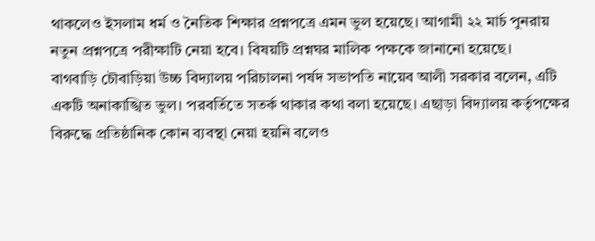থাকলেও ইসলাম ধর্ম ও নৈতিক শিক্ষার প্রশ্নপত্রে এমন ভুল হয়েছে। আগামী ২২ মার্চ পুনরায় নতুন প্রশ্নপত্রে পরীক্ষাটি নেয়া হবে। বিষয়টি প্রশ্নঘর মালিক পক্ষকে জানানো হয়েছে।
বাগবাড়ি চৌবাড়িয়া উচ্চ বিদ্যালয় পরিচালনা পর্ষদ সভাপতি নায়েব আলী সরকার বলেন, এটি একটি অনাকাঙ্খিত ভুল। পরবর্তিতে সতর্ক থাকার কথা বলা হয়েছে। এছাড়া বিদ্যালয় কর্তৃপক্ষের বিরুদ্ধে প্রতিষ্ঠানিক কোন ব্যবস্থা নেয়া হয়নি বলেও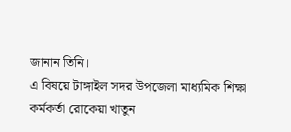জানান তিনি।
এ বিষয়ে টাঙ্গাইল সদর উপজেলা মাধ্যমিক শিক্ষা কর্মকর্তা রোকেয়া খাতুন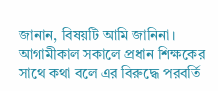জানান, বিষয়টি আমি জানিনা। আগামীকাল সকালে প্রধান শিক্ষকের সাথে কথা বলে এর বিরুদ্ধে পরবর্তি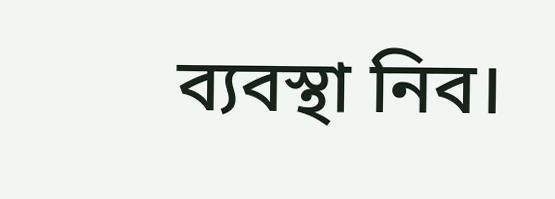ব্যবস্থা নিব।